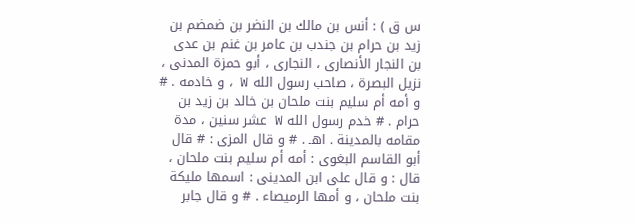س ق ) : أنس بن مالك بن النضر بن ضمضم بن زيد بن حرام بن جندب بن عامر بن غنم بن عدى بن النجار الأنصارى ، النجارى ، أبو حمزة المدنى ، نزيل البصرة ، صاحب رسول الله W ، و خادمه . # و أمه أم سليم بنت ملحان بن خالد بن زيد بن حرام . # خدم رسول الله W عشر سنين ، مدة مقامه بالمدينة . اهـ . # و قال المزى : # قال أبو القاسم البغوى : أمه أم سليم بنت ملحان ، قال : و قال على ابن المدينى : اسمها مليكة بنت ملحان ، و أمها الرميصاء . # و قال جابر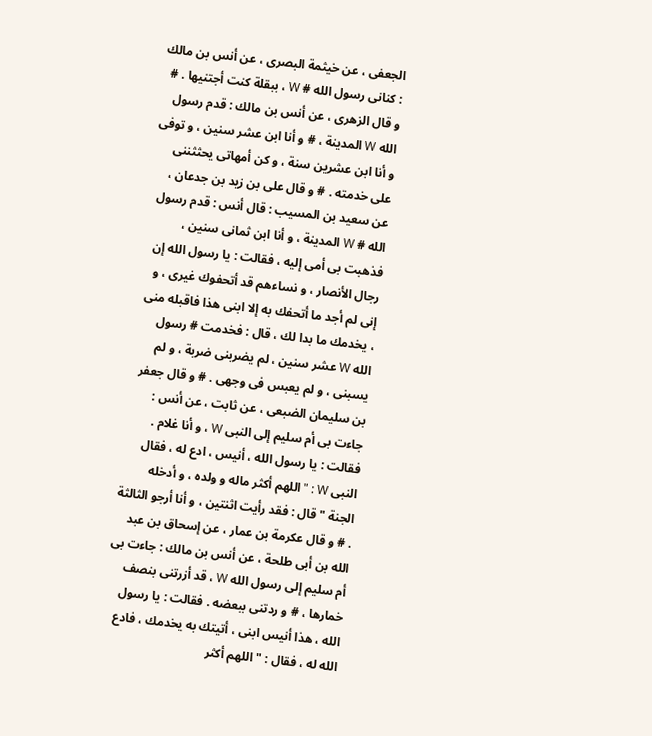الجعفى ، عن خيثمة البصرى ، عن أنس بن مالك : كنانى رسول الله # W ، ببقلة كنت أجتنيها . # و قال الزهرى ، عن أنس بن مالك : قدم رسول الله W المدينة ، # و أنا ابن عشر سنين ، و توفى و أنا ابن عشرين سنة ، و كن أمهاتى يحثثننى على خدمته . # و قال على بن زيد بن جدعان ، عن سعيد بن المسيب : قال أنس : قدم رسول الله # W المدينة ، و أنا ابن ثمانى سنين ، فذهبت بى أمى إليه ، فقالت : يا رسول الله إن رجال الأنصار ، و نساءهم قد أتحفوك غيرى ، و إنى لم أجد ما أتحفك به إلا ابنى هذا فاقبله منى ، يخدمك ما بدا لك ، قال : فخدمت # رسول الله W عشر سنين ، لم يضربنى ضربة ، و لم يسبنى ، و لم يعبس فى وجهى . # و قال جعفر بن سليمان الضبعى ، عن ثابت ، عن أنس : جاءت بى أم سليم إلى النبى W ، و أنا غلام . فقالت : يا رسول الله ، أنيس ، ادع له ، فقال النبى W : " اللهم أكثر ماله و ولده ، و أدخله الجنة " قال : فقد رأيت اثنتين ، و أنا أرجو الثالثة . # و قال عكرمة بن عمار ، عن إسحاق بن عبد الله بن أبى طلحة ، عن أنس بن مالك : جاءت بى أم سليم إلى رسول الله W ، قد أزرتنى بنصف خمارها ، # و ردتنى ببعضه . فقالت : يا رسول الله ، هذا أنيس ابنى ، أتيتك به يخدمك ، فادع الله له ، فقال : " اللهم أكثر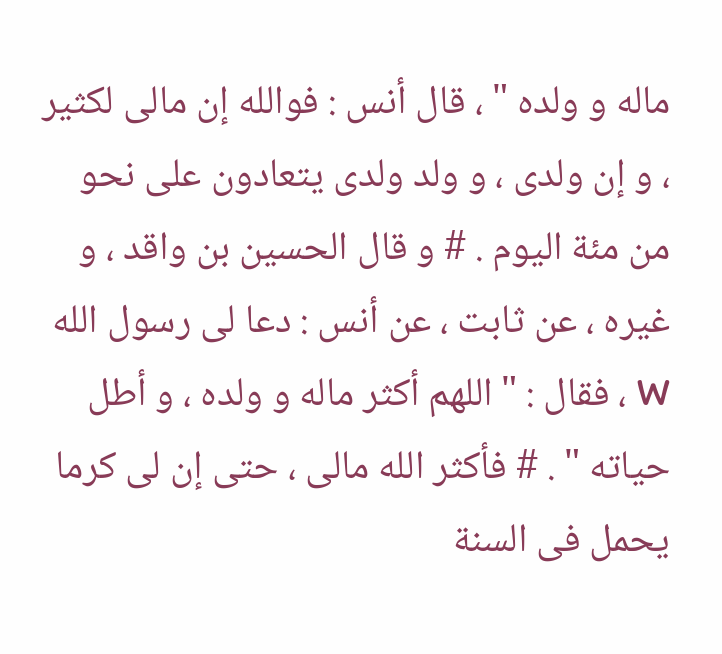ماله و ولده " ، قال أنس : فوالله إن مالى لكثير ، و إن ولدى ، و ولد ولدى يتعادون على نحو من مئة اليوم . # و قال الحسين بن واقد ، و غيره ، عن ثابت ، عن أنس : دعا لى رسول الله W ، فقال : " اللهم أكثر ماله و ولده ، و أطل حياته " . # فأكثر الله مالى ، حتى إن لى كرما يحمل فى السنة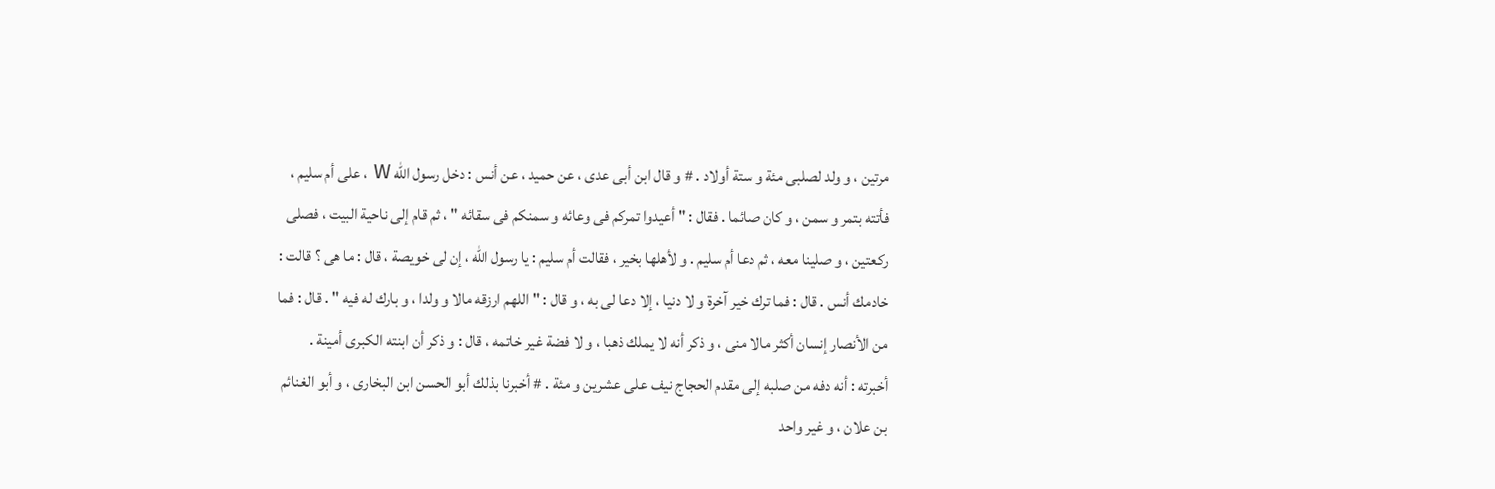مرتين ، و ولد لصلبى مئة و ستة أولاد . # و قال ابن أبى عدى ، عن حميد ، عن أنس : دخل رسول الله W ، على أم سليم ، فأتته بتمر و سمن ، و كان صائما . فقال : " أعيدوا تمركم فى وعائه و سمنكم فى سقائه " ، ثم قام إلى ناحية البيت ، فصلى ركعتين ، و صلينا معه ، ثم دعا أم سليم . و لأهلها بخير ، فقالت أم سليم : يا رسول الله ، إن لى خويصة ، قال : ما هى ؟ قالت : خادمك أنس . قال : فما ترك خير آخرة و لا دنيا ، إلا دعا لى به ، و قال : " اللهم ارزقه مالا و ولدا ، و بارك له فيه " . قال : فما من الأنصار إنسان أكثر مالا منى ، و ذكر أنه لا يملك ذهبا ، و لا فضة غير خاتمه ، قال : و ذكر أن ابنته الكبرى أمينة . أخبرته : أنه دفه من صلبه إلى مقدم الحجاج نيف على عشرين و مئة . # أخبرنا بذلك أبو الحسن ابن البخارى ، و أبو الغنائم بن علان ، و غير واحد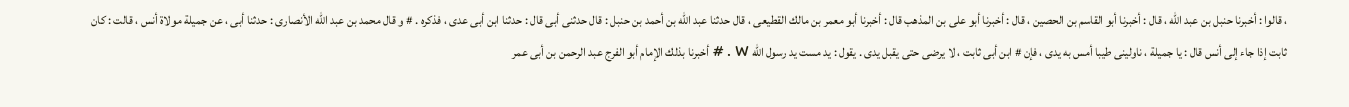، قالوا : أخبرنا حنبل بن عبد الله ، قال : أخبرنا أبو القاسم بن الحصين ، قال : أخبرنا أبو على بن المذهب قال : أخبرنا أبو معمر بن مالك القطيعى ، قال حدثنا عبد الله بن أحمد بن حنبل : قال حدثنى أبى قال : حدثنا ابن أبى عدى ، فذكره . # و قال محمد بن عبد الله الأنصارى : حدثنا أبى ، عن جميلة مولاة أنس ، قالت : كان ثابت إذا جاء إلى أنس قال : يا جميلة ، ناولينى طيبا أمس به يدى ، فإن # ابن أبى ثابت ، لا يرضى حتى يقبل يدى . يقول : يد مست يد رسول الله W . # أخبرنا بذلك الإمام أبو الفرج عبد الرحمن بن أبى عمر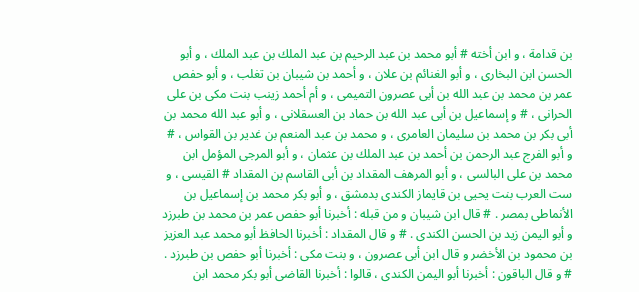بن قدامة ، و ابن أخته # أبو محمد بن عبد الرحيم بن عبد الملك بن عبد الملك ، و أبو الحسن ابن البخارى ، و أبو الغنائم بن علان ، و أحمد بن شيبان بن تغلب ، و أبو حفص عمر بن محمد بن عبد الله بن أبى عصرون التميمى ، و أم أحمد زينب بنت مكى بن على الحرانى ، # و إسماعيل بن أبى عبد الله بن حماد بن العسقلانى ، و أبو عبد الله محمد بن أبى بكر بن محمد بن سليمان العامرى ، و محمد بن عبد المنعم بن غدير بن القواس ، # و أبو الفرج عبد الرحمن بن أحمد بن عبد الملك بن عثمان ، و أبو المرجى المؤمل ابن محمد بن على البالسى ، و أبو المرهف المقداد بن أبى القاسم بن المقداد # القيسى ، و ست العرب بنت يحيى بن قايماز الكندى بدمشق ، و أبو بكر محمد بن إسماعيل بن الأنماطى بمصر . # قال ابن شيبان و من قبله : أخبرنا أبو حفص عمر بن محمد بن طبرزد و أبو اليمن زيد بن الحسن الكندى . # و قال المقداد : أخبرنا الحافظ أبو محمد عبد العزيز بن محمود بن الأخضر و قال ابن أبى عصرون ، و بنت مكى : أخبرنا أبو حفص بن طبرزد . # و قال الباقون : أخبرنا أبو اليمن الكندى ، قالوا : أخبرنا القاضى أبو بكر محمد ابن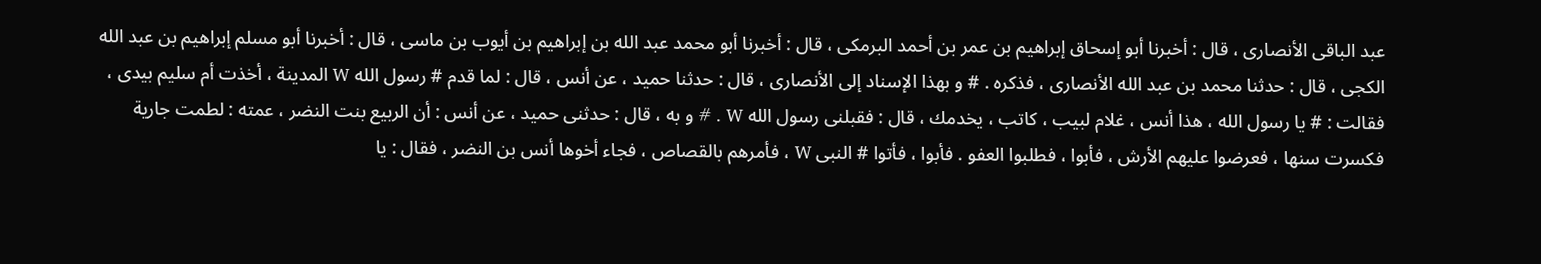عبد الباقى الأنصارى ، قال : أخبرنا أبو إسحاق إبراهيم بن عمر بن أحمد البرمكى ، قال : أخبرنا أبو محمد عبد الله بن إبراهيم بن أيوب بن ماسى ، قال : أخبرنا أبو مسلم إبراهيم بن عبد الله الكجى ، قال : حدثنا محمد بن عبد الله الأنصارى ، فذكره . # و بهذا الإسناد إلى الأنصارى ، قال : حدثنا حميد ، عن أنس ، قال : لما قدم # رسول الله W المدينة ، أخذت أم سليم بيدى ، فقالت : # يا رسول الله ، هذا أنس ، غلام لبيب ، كاتب ، يخدمك ، قال : فقبلنى رسول الله W . # و به ، قال : حدثنى حميد ، عن أنس : أن الربيع بنت النضر ، عمته : لطمت جارية فكسرت سنها ، فعرضوا عليهم الأرش ، فأبوا ، فطلبوا العفو . فأبوا ، فأتوا # النبى W ، فأمرهم بالقصاص ، فجاء أخوها أنس بن النضر ، فقال : يا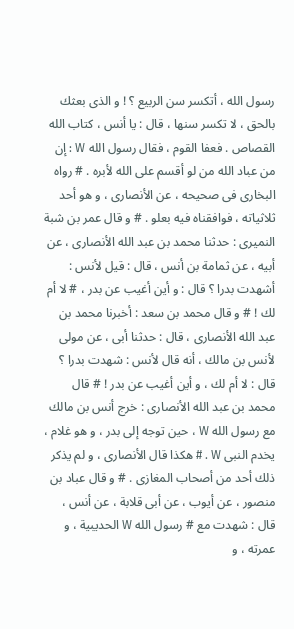رسول الله ، أتكسر سن الربيع ؟ ! و الذى بعثك بالحق ، لا تكسر سنها ، قال : يا أنس ، كتاب الله القصاص . فعفا القوم ، فقال رسول الله W : إن من عباد الله من لو أقسم على الله لأبره . # رواه البخارى فى صحيحه ، عن الأنصارى ، و هو أحد ثلاثياته ، فوافقناه فيه بعلو . # و قال عمر بن شبة النميرى : حدثنا محمد بن عبد الله الأنصارى ، عن أبيه ، عن ثمامة بن أنس ، قال : قيل لأنس : أشهدت بدرا ؟ قال : و أين أغيب عن بدر ، # لا أم لك ! # و قال محمد بن سعد : أخبرنا محمد بن عبد الله الأنصارى ، قال : حدثنا أبى ، عن مولى لأنس بن مالك ، أنه قال لأنس : شهدت بدرا ؟ قال : لا أم لك ، و أين أغيب عن بدر ! # قال محمد بن عبد الله الأنصارى : خرج أنس بن مالك مع رسول الله W ، حين توجه إلى بدر ، و هو غلام ، يخدم النبى W . # هكذا قال الأنصارى ، و لم يذكر ذلك أحد من أصحاب المغازى . # و قال عباد بن منصور ، عن أيوب ، عن أبى قلابة ، عن أنس ، قال : شهدت مع # رسول الله W الحديبية ، و عمرته ، و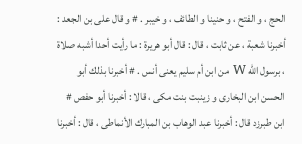الحج ، و الفتح ، و حنينا و الطائف ، و خيبر . # و قال على بن الجعد : أخبرنا شعبة ، عن ثابت ، قال : قال أبو هريرة : ما رأيت أحدا أشبه صلاة ، برسول الله W من ابن أم سليم يعنى أنس . # أخبرنا بذلك أبو الحسن ابن البخارى و زينبت بنت مكى ، قالا : أخبرنا أبو حفص # ابن طبرزد قال : أخبرنا عبد الوهاب بن المبارك الأنماطى ، قال : أخبرنا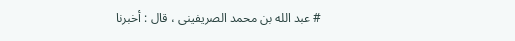# عبد الله بن محمد الصريفينى ، قال : أخبرنا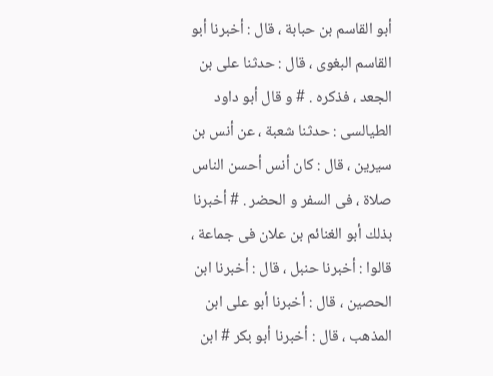أبو القاسم بن حبابة ، قال : أخبرنا أبو القاسم البغوى ، قال : حدثنا على بن الجعد ، فذكره . # و قال أبو داود الطيالسى : حدثنا شعبة ، عن أنس بن سيرين ، قال : كان أنس أحسن الناس صلاة ، فى السفر و الحضر . # أخبرنا بذلك أبو الغنائم بن علان فى جماعة ، قالوا : أخبرنا حنبل ، قال : أخبرنا ابن الحصين ، قال : أخبرنا أبو على ابن المذهب ، قال : أخبرنا أبو بكر # ابن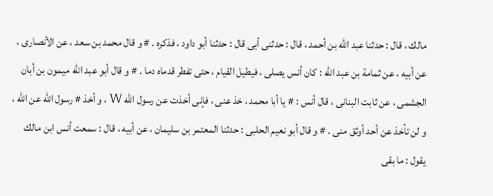مالك ، قال : حدثنا عبد الله بن أحمد ، قال : حدثنى أبى قال : حدثنا أبو داود ، فذكره . # و قال محمد بن سعد ، عن الأنصارى ، عن أبيه ، عن ثمامة بن عبد الله : كان أنس يصلى ، فيطيل القيام ، حتى تفطر قدماه دما . # و قال أبو عبد الله ميمون بن أبان الجشمى ، عن ثابت البنانى ، قال أنس : # يا أبا محمد ، خذ عنى ، فإنى أخذت عن رسول الله W ، و أخذ # رسول الله عن الله ، و لن تأخذ عن أحد أوثق منى . # و قال أبو نعيم الحلبى : حدثنا المعتمر بن سليمان ، عن أبيه ، قال : سمعت أنس ابن مالك يقول : ما بقى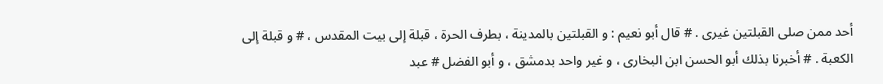أحد ممن صلى القبلتين غيرى . # قال أبو نعيم : و القبلتين بالمدينة ، بطرف الحرة ، قبلة إلى بيت المقدس ، # و قبلة إلى الكعبة . # أخبرنا بذلك أبو الحسن ابن البخارى ، و غير واحد بدمشق ، و أبو الفضل # عبد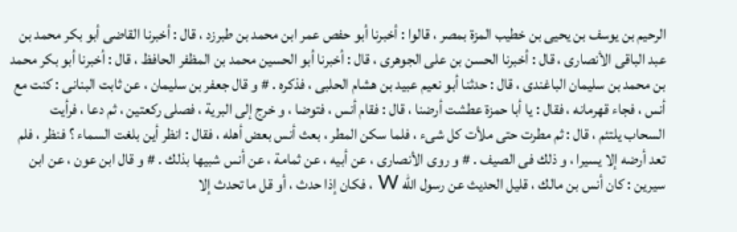الرحيم بن يوسف بن يحيى بن خطيب المزة بمصر ، قالوا : أخبرنا أبو حفص عمر ابن محمد بن طبرزد ، قال : أخبرنا القاضى أبو بكر محمد بن عبد الباقى الأنصارى ، قال : أخبرنا الحسن بن على الجوهرى ، قال : أخبرنا أبو الحسين محمد بن المظفر الحافظ ، قال : أخبرنا أبو بكر محمد بن محمد بن سليمان الباغندى ، قال : حدثنا أبو نعيم عبيد بن هشام الحلبى ، فذكره . # و قال جعفر بن سليمان ، عن ثابت البنانى : كنت مع أنس ، فجاء قهرمانه ، فقال : يا أبا حمزة عطشت أرضنا ، قال : فقام أنس ، فتوضا ، و خرج إلى البرية ، فصلى ركعتين ، ثم دعا ، فرأيت السحاب يلتئم ، قال : ثم مطرت حتى ملأت كل شىء ، فلما سكن المطر ، بعث أنس بعض أهله ، فقال : انظر أين بلغت السماء ؟ فنظر ، فلم تعد أرضه إلا يسيرا ، و ذلك فى الصيف . # و روى الأنصارى ، عن أبيه ، عن ثمامة ، عن أنس شبيها بذلك . # و قال ابن عون ، عن ابن سيرين : كان أنس بن مالك ، قليل الحديث عن رسول الله W ، فكان إذا حدث ، أو قل ما تحدث إلا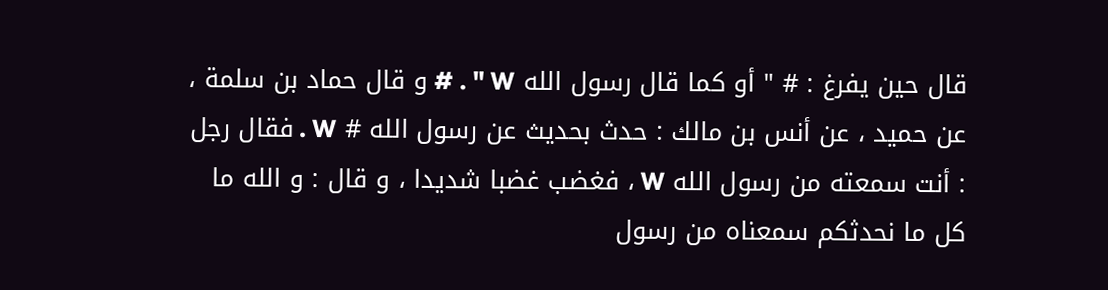قال حين يفرغ : # " أو كما قال رسول الله W " . # و قال حماد بن سلمة ، عن حميد ، عن أنس بن مالك : حدث بحديث عن رسول الله # W . فقال رجل : أنت سمعته من رسول الله W ، فغضب غضبا شديدا ، و قال : و الله ما كل ما نحدثكم سمعناه من رسول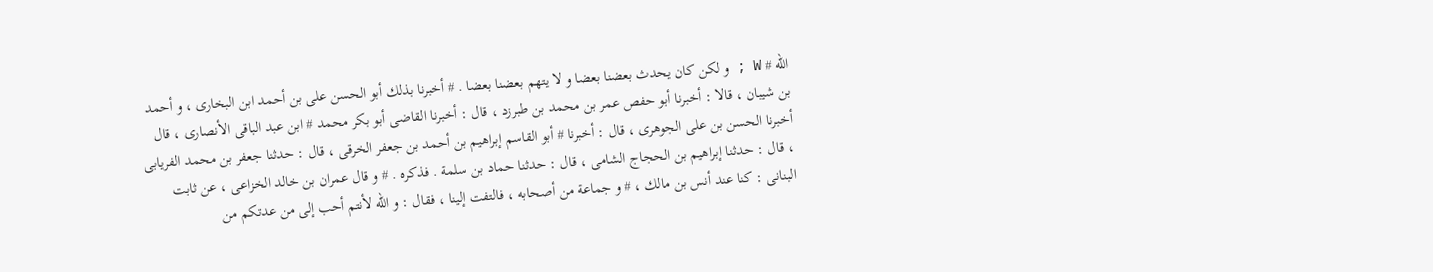الله # W ; و لكن كان يحدث بعضنا بعضا و لا يتهم بعضنا بعضا . # أخبرنا بذلك أبو الحسن على بن أحمد ابن البخارى ، و أحمد بن شيبان ، قالا : أخبرنا أبو حفص عمر بن محمد بن طبرزد ، قال : أخبرنا القاضى أبو بكر محمد # ابن عبد الباقى الأنصارى ، قال أخبرنا الحسن بن على الجوهرى ، قال : أخبرنا # أبو القاسم إبراهيم بن أحمد بن جعفر الخرقى ، قال : حدثنا جعفر بن محمد الفريابى ، قال : حدثنا إبراهيم بن الحجاج الشامى ، قال : حدثنا حماد بن سلمة . فذكره . # و قال عمران بن خالد الخزاعى ، عن ثابت البنانى : كنا عند أنس بن مالك ، # و جماعة من أصحابه ، فالتفت إلينا ، فقال : و الله لأنتم أحب إلى من عدتكم من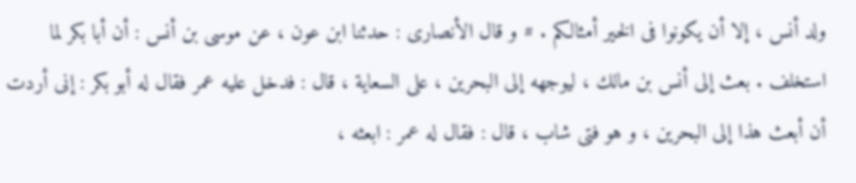ولد أنس ، إلا أن يكونوا فى الخير أمثالكم . # و قال الأنصارى : حدثنا ابن عون ، عن موسى بن أنس : أن أبا بكر لما استخلف . بعث إلى أنس بن مالك ، ليوجهه إلى البحرين ، على السعاية ، قال : فدخل عليه عمر فقال له أبو بكر : إنى أردت أن أبعث هذا إلى البحرين ، و هو فتى شاب ، قال : فقال له عمر : ابعثه ،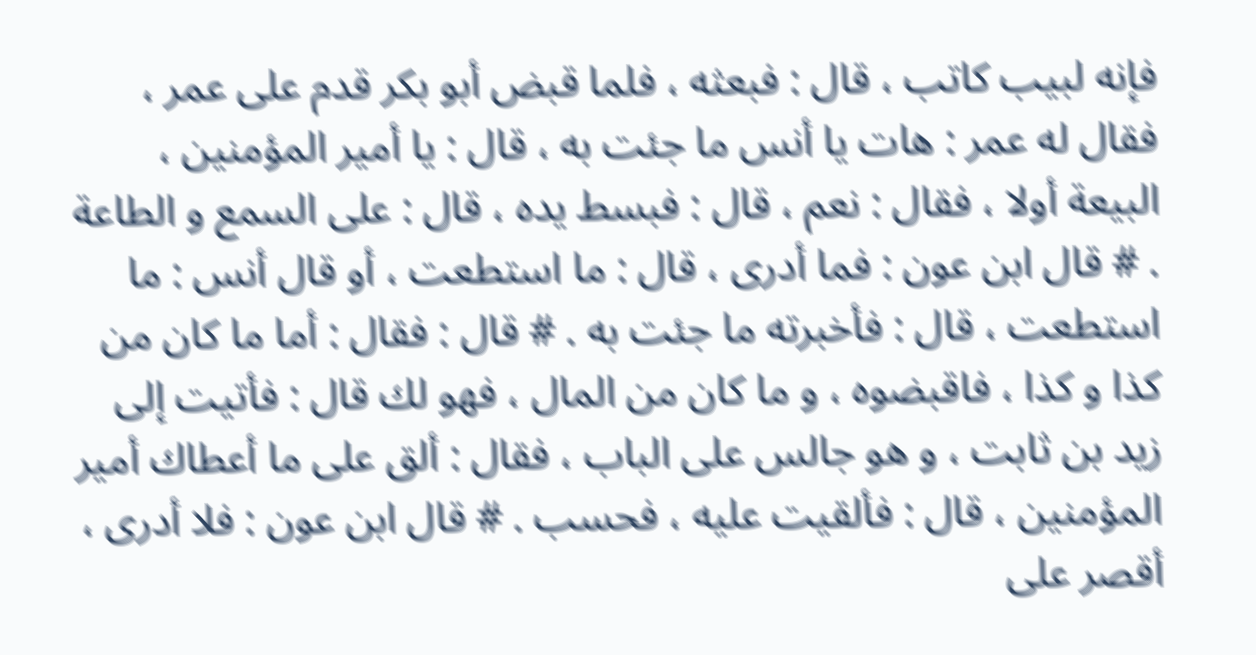فإنه لبيب كاتب ، قال : فبعثه ، فلما قبض أبو بكر قدم على عمر ، فقال له عمر : هات يا أنس ما جئت به ، قال : يا أمير المؤمنين ، البيعة أولا ، فقال : نعم ، قال : فبسط يده ، قال : على السمع و الطاعة . # قال ابن عون : فما أدرى ، قال : ما استطعت ، أو قال أنس : ما استطعت ، قال : فأخبرته ما جئت به . # قال : فقال : أما ما كان من كذا و كذا ، فاقبضوه ، و ما كان من المال ، فهو لك قال : فأتيت إلى زيد بن ثابت ، و هو جالس على الباب ، فقال : ألق على ما أعطاك أمير المؤمنين ، قال : فألقيت عليه ، فحسب . # قال ابن عون : فلا أدرى ، أقصر على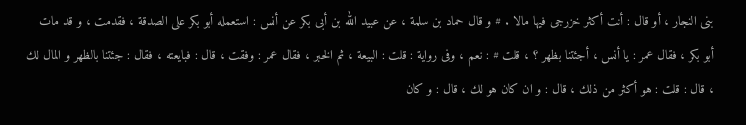بنى النجار ، أو قال : أنت أكثر خزرجى فيها مالا . # و قال حماد بن سلمة ، عن عبيد الله بن أبى بكر عن أنس : استعمله أبو بكر على الصدقة ، فقدمت ، و قد مات أبو بكر ، فقال عمر : يا أنس ، أجئتنا بظهر ؟ ، قلت # : نعم ، وفى رواية : قلت : البيعة ، ثم الخبر ، فقال عمر : وفقت ، قال : فبايعته ، فقال : جئتنا بالظهر و المال لك ، قال : قلت : هو أكثر من ذلك ، قال : و ان كان هو لك ، قال : و كان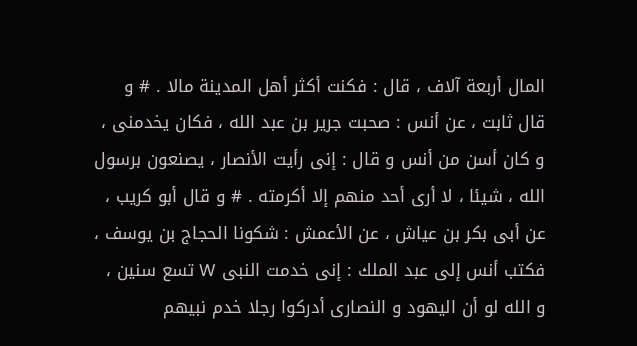المال أربعة آلاف ، قال : فكنت أكثر أهل المدينة مالا . # و قال ثابت ، عن أنس : صحبت جرير بن عبد الله ، فكان يخدمنى ، و كان أسن من أنس و قال : إنى رأيت الأنصار ، يصنعون برسول الله ، شيئا ، لا أرى أحد منهم إلا أكرمته . # و قال أبو كريب ، عن أبى بكر بن عياش ، عن الأعمش : شكونا الحجاج بن يوسف ، فكتب أنس إلى عبد الملك : إنى خدمت النبى W تسع سنين ، و الله لو أن اليهود و النصارى أدركوا رجلا خدم نبيهم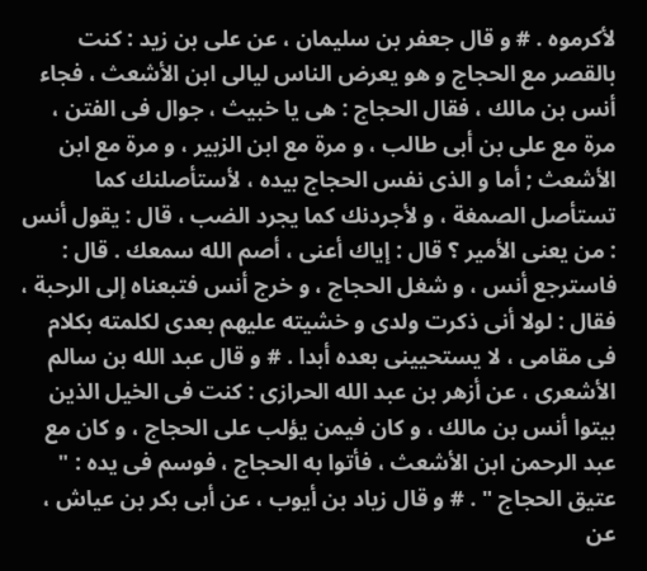لأكرموه . # و قال جعفر بن سليمان ، عن على بن زيد : كنت بالقصر مع الحجاج و هو يعرض الناس ليالى ابن الأشعث ، فجاء أنس بن مالك ، فقال الحجاج : هى يا خبيث ، جوال فى الفتن ، مرة مع على بن أبى طالب ، و مرة مع ابن الزبير ، و مرة مع ابن الأشعث ; أما و الذى نفس الحجاج بيده ، لأستأصلنك كما تستأصل الصمغة ، و لأجردنك كما يجرد الضب ، قال : يقول أنس : من يعنى الأمير ؟ قال : إياك أعنى ، أصم الله سمعك . قال : فاسترجع أنس ، و شغل الحجاج ، و خرج أنس فتبعناه إلى الرحبة ، فقال : لولا أنى ذكرت ولدى و خشيته عليهم بعدى لكلمته بكلام فى مقامى ، لا يستحيينى بعده أبدا . # و قال عبد الله بن سالم الأشعرى ، عن أزهر بن عبد الله الحرازى : كنت فى الخيل الذين بيتوا أنس بن مالك ، و كان فيمن يؤلب على الحجاج ، و كان مع عبد الرحمن ابن الأشعث ، فأتوا به الحجاج ، فوسم فى يده : " عتيق الحجاج " . # و قال زياد بن أيوب ، عن أبى بكر بن عياش ، عن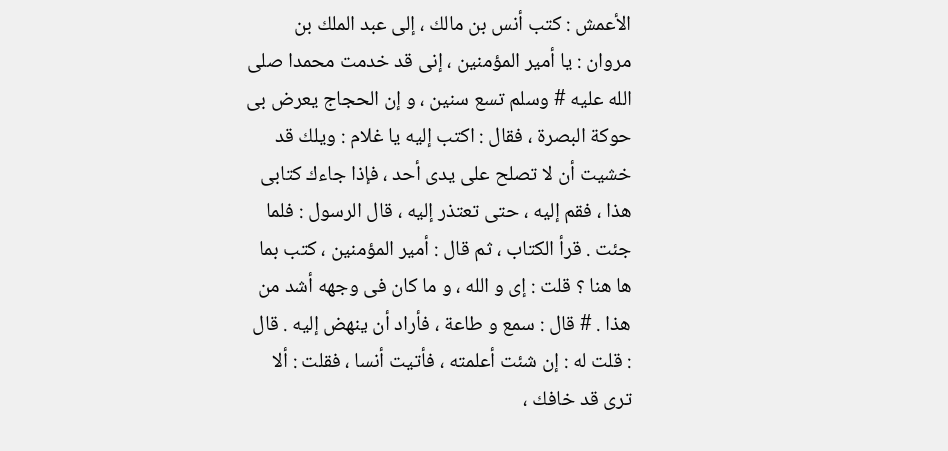الأعمش : كتب أنس بن مالك ، إلى عبد الملك بن مروان : يا أمير المؤمنين ، إنى قد خدمت محمدا صلى الله عليه # وسلم تسع سنين ، و إن الحجاج يعرض بى حوكة البصرة ، فقال : اكتب إليه يا غلام : ويلك قد خشيت أن لا تصلح على يدى أحد ، فإذا جاءك كتابى هذا ، فقم إليه ، حتى تعتذر إليه ، قال الرسول : فلما جئت . قرأ الكتاب ، ثم قال : أمير المؤمنين ، كتب بما ها هنا ؟ قلت : إى و الله ، و ما كان فى وجهه أشد من هذا . # قال : سمع و طاعة ، فأراد أن ينهض إليه . قال : قلت له : إن شئت أعلمته ، فأتيت أنسا ، فقلت : ألا ترى قد خافك ،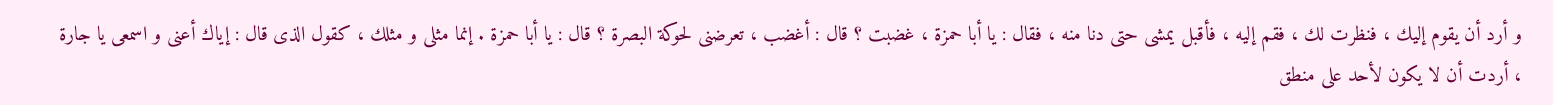و أرد أن يقوم إليك ، فنظرت لك ، فقم إليه ، فأقبل يمشى حتى دنا منه ، فقال : يا أبا حمزة ، غضبت ؟ قال : أغضب ، تعرضنى لحوكة البصرة ؟ قال : يا أبا حمزة . إنما مثلى و مثلك ، كقول الذى قال : إياك أعنى و اسمعى يا جارة ، أردت أن لا يكون لأحد على منطق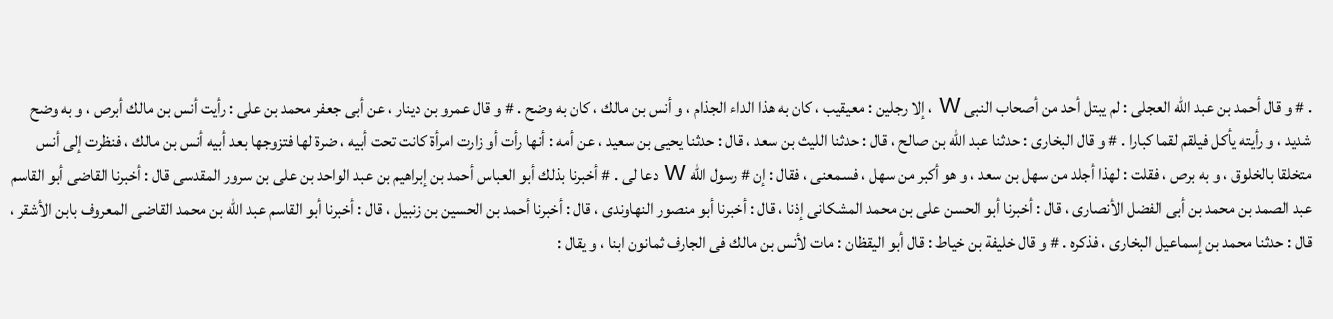. # و قال أحمد بن عبد الله العجلى : لم يبتل أحد من أصحاب النبى W ، إلا رجلين : معيقيب ، كان به هذا الداء الجذام ، و أنس بن مالك ، كان به وضح . # و قال عمرو بن دينار ، عن أبى جعفر محمد بن على : رأيت أنس بن مالك أبرص ، و به وضح شديد ، و رأيته يأكل فيلقم لقما كبارا . # و قال البخارى : حدثنا عبد الله بن صالح ، قال : حدثنا الليث بن سعد ، قال : حدثنا يحيى بن سعيد ، عن أمه : أنها رأت أو زارت امرأة كانت تحت أبيه ، ضرة لها فتزوجها بعد أبيه أنس بن مالك ، فنظرت إلى أنس متخلقا بالخلوق ، و به برص ، فقلت : لهذا أجلد من سهل بن سعد ، و هو أكبر من سهل ، فسمعنى ، فقال : إن # رسول الله W دعا لى . # أخبرنا بذلك أبو العباس أحمد بن إبراهيم بن عبد الواحد بن على بن سرور المقدسى قال : أخبرنا القاضى أبو القاسم عبد الصمد بن محمد بن أبى الفضل الأنصارى ، قال : أخبرنا أبو الحسن على بن محمد المشكانى إذنا ، قال : أخبرنا أبو منصور النهاوندى ، قال : أخبرنا أحمد بن الحسين بن زنبيل ، قال : أخبرنا أبو القاسم عبد الله بن محمد القاضى المعروف بابن الأشقر ، قال : حدثنا محمد بن إسماعيل البخارى ، فذكره . # و قال خليفة بن خياط : قال أبو اليقظان : مات لأنس بن مالك فى الجارف ثمانون ابنا ، و يقال :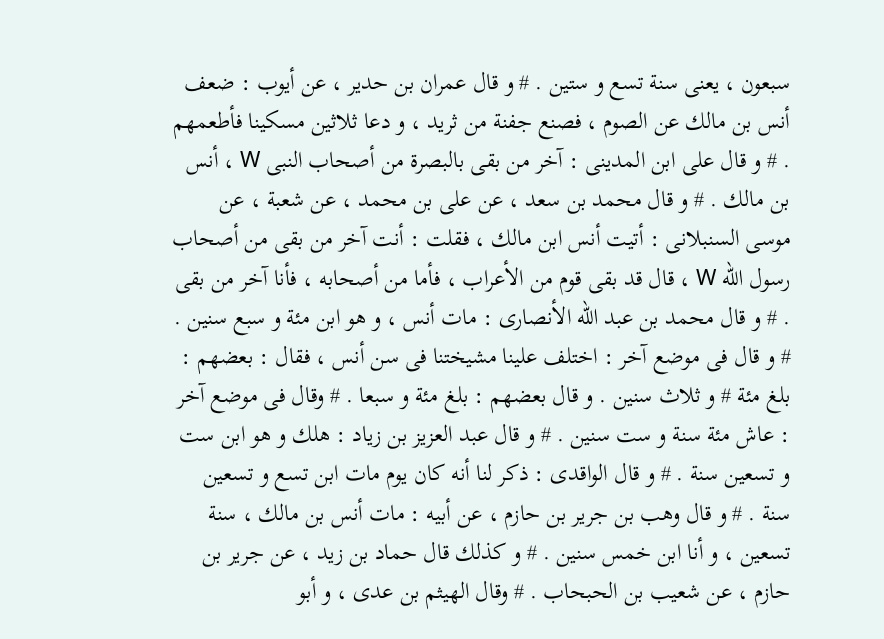سبعون ، يعنى سنة تسع و ستين . # و قال عمران بن حدير ، عن أيوب : ضعف أنس بن مالك عن الصوم ، فصنع جفنة من ثريد ، و دعا ثلاثين مسكينا فأطعمهم . # و قال على ابن المدينى : آخر من بقى بالبصرة من أصحاب النبى W ، أنس بن مالك . # و قال محمد بن سعد ، عن على بن محمد ، عن شعبة ، عن موسى السنبلانى : أتيت أنس ابن مالك ، فقلت : أنت آخر من بقى من أصحاب رسول الله W ، قال قد بقى قوم من الأعراب ، فأما من أصحابه ، فأنا آخر من بقى . # و قال محمد بن عبد الله الأنصارى : مات أنس ، و هو ابن مئة و سبع سنين . # و قال فى موضع آخر : اختلف علينا مشيختنا فى سن أنس ، فقال : بعضهم : بلغ مئة # و ثلاث سنين . و قال بعضهم : بلغ مئة و سبعا . # وقال فى موضع آخر : عاش مئة سنة و ست سنين . # و قال عبد العزيز بن زياد : هلك و هو ابن ست و تسعين سنة . # و قال الواقدى : ذكر لنا أنه كان يوم مات ابن تسع و تسعين سنة . # و قال وهب بن جرير بن حازم ، عن أبيه : مات أنس بن مالك ، سنة تسعين ، و أنا ابن خمس سنين . # و كذلك قال حماد بن زيد ، عن جرير بن حازم ، عن شعيب بن الحبحاب . # وقال الهيثم بن عدى ، و أبو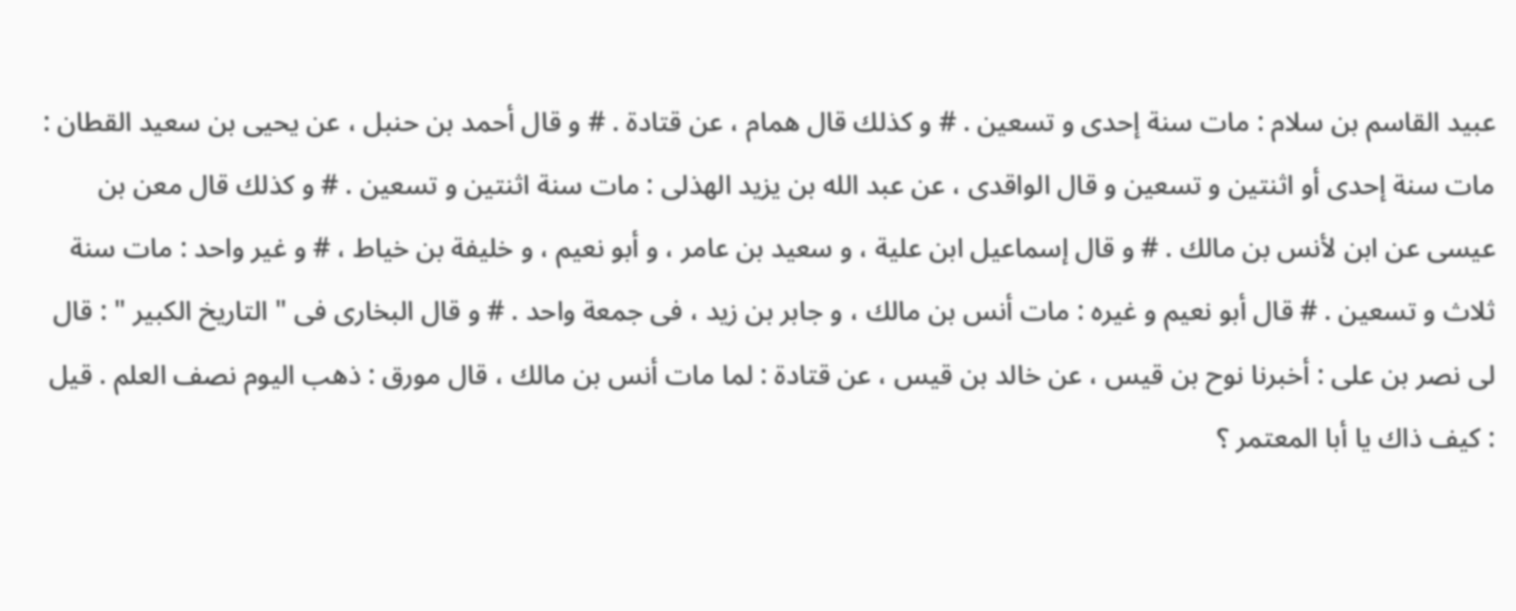عبيد القاسم بن سلام : مات سنة إحدى و تسعين . # و كذلك قال همام ، عن قتادة . # و قال أحمد بن حنبل ، عن يحيى بن سعيد القطان : مات سنة إحدى أو اثنتين و تسعين و قال الواقدى ، عن عبد الله بن يزيد الهذلى : مات سنة اثنتين و تسعين . # و كذلك قال معن بن عيسى عن ابن لأنس بن مالك . # و قال إسماعيل ابن علية ، و سعيد بن عامر ، و أبو نعيم ، و خليفة بن خياط ، # و غير واحد : مات سنة ثلاث و تسعين . # قال أبو نعيم و غيره : مات أنس بن مالك ، و جابر بن زيد ، فى جمعة واحد . # و قال البخارى فى " التاريخ الكبير " : قال لى نصر بن على : أخبرنا نوح بن قيس ، عن خالد بن قيس ، عن قتادة : لما مات أنس بن مالك ، قال مورق : ذهب اليوم نصف العلم . قيل : كيف ذاك يا أبا المعتمر ؟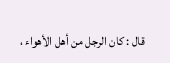قال : كان الرجل من أهل الأهواء ،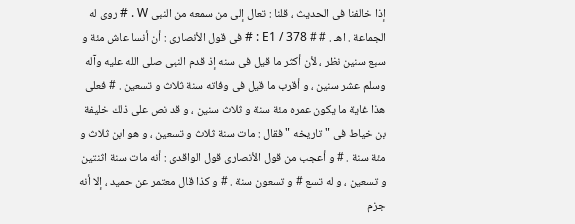إذا خالفنا فى الحديث ، قلنا : تعال إلى من سمعه من النبى W . # روى له الجماعة . اهـ . # # E1 / 378 : # فى قول الأنصارى : أن أنسا عاش مئة و سبع سنين نظر ، لأن أكثر ما قيل فى سنه إذ قدم النبى صلى الله عليه وآله وسلم عشر سنين ، و أقرب ما قيل فى وفاته سنة ثلاث و تسعين . # فعلى هذا غاية ما يكون عمره مئة سنة و ثلاث سنين ، و قد نص على ذلك خليفة بن خياط فى " تاريخه " فقال : مات سنة ثلاث و تسعين ، و هو ابن ثلاث و مئة سنة . # و أعجب من قول الأنصارى قول الواقدى : أنه مات سنة اثنتين و تسعين ، و له تسع # و تسعون سنة . # و كذا قال معتمر عن حميد ، إلا أنه جزم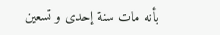بأنه مات سنة إحدى و تسعين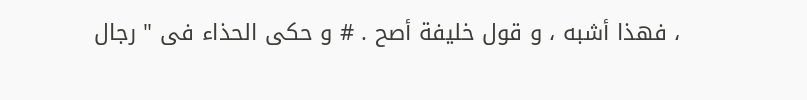، فهذا أشبه ، و قول خليفة أصح . # و حكى الحذاء فى " رجال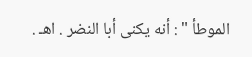الموطأ " : أنه يكنى أبا النضر . اهـ .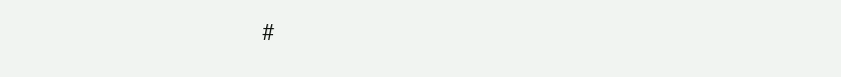#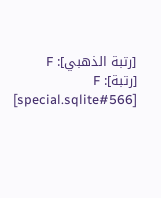[رتبة الذهبي]: F
[رتبة]: F
[special.sqlite#566]